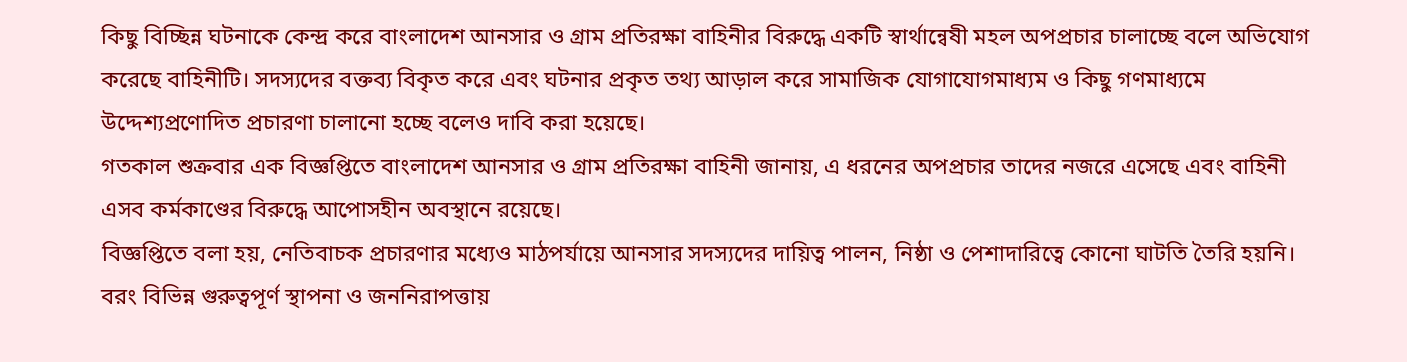কিছু বিচ্ছিন্ন ঘটনাকে কেন্দ্র করে বাংলাদেশ আনসার ও গ্রাম প্রতিরক্ষা বাহিনীর বিরুদ্ধে একটি স্বার্থান্বেষী মহল অপপ্রচার চালাচ্ছে বলে অভিযোগ করেছে বাহিনীটি। সদস্যদের বক্তব্য বিকৃত করে এবং ঘটনার প্রকৃত তথ্য আড়াল করে সামাজিক যোগাযোগমাধ্যম ও কিছু গণমাধ্যমে উদ্দেশ্যপ্রণোদিত প্রচারণা চালানো হচ্ছে বলেও দাবি করা হয়েছে।
গতকাল শুক্রবার এক বিজ্ঞপ্তিতে বাংলাদেশ আনসার ও গ্রাম প্রতিরক্ষা বাহিনী জানায়, এ ধরনের অপপ্রচার তাদের নজরে এসেছে এবং বাহিনী এসব কর্মকাণ্ডের বিরুদ্ধে আপোসহীন অবস্থানে রয়েছে।
বিজ্ঞপ্তিতে বলা হয়, নেতিবাচক প্রচারণার মধ্যেও মাঠপর্যায়ে আনসার সদস্যদের দায়িত্ব পালন, নিষ্ঠা ও পেশাদারিত্বে কোনো ঘাটতি তৈরি হয়নি। বরং বিভিন্ন গুরুত্বপূর্ণ স্থাপনা ও জননিরাপত্তায়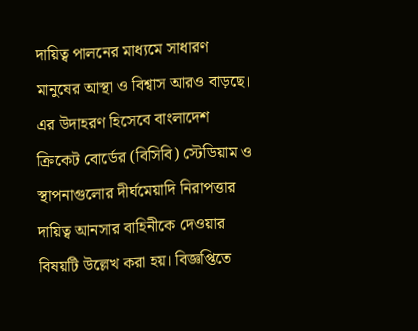দায়িত্ব পালনের মাধ্যমে সাধারণ মানুষের আস্থা ও বিশ্বাস আরও বাড়ছে।
এর উদাহরণ হিসেবে বাংলাদেশ ক্রিকেট বোর্ডের (বিসিবি) স্টেডিয়াম ও স্থাপনাগুলোর দীর্ঘমেয়াদি নিরাপত্তার দায়িত্ব আনসার বাহিনীকে দেওয়ার বিষয়টি উল্লেখ করা হয়। বিজ্ঞপ্তিতে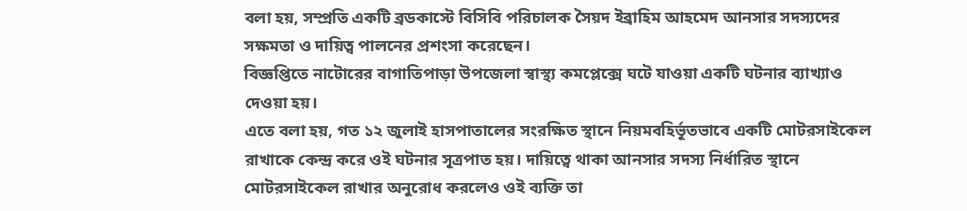বলা হয়, সম্প্রতি একটি ব্রডকাস্টে বিসিবি পরিচালক সৈয়দ ইব্রাহিম আহমেদ আনসার সদস্যদের সক্ষমতা ও দায়িত্ব পালনের প্রশংসা করেছেন।
বিজ্ঞপ্তিতে নাটোরের বাগাতিপাড়া উপজেলা স্বাস্থ্য কমপ্লেক্সে ঘটে যাওয়া একটি ঘটনার ব্যাখ্যাও দেওয়া হয়।
এতে বলা হয়, গত ১২ জুলাই হাসপাতালের সংরক্ষিত স্থানে নিয়মবহির্ভূতভাবে একটি মোটরসাইকেল রাখাকে কেন্দ্র করে ওই ঘটনার সূত্রপাত হয়। দায়িত্বে থাকা আনসার সদস্য নির্ধারিত স্থানে মোটরসাইকেল রাখার অনুরোধ করলেও ওই ব্যক্তি তা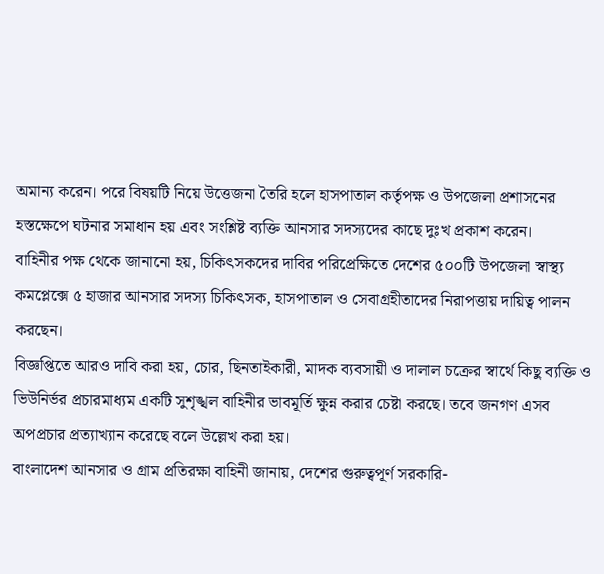অমান্য করেন। পরে বিষয়টি নিয়ে উত্তেজনা তৈরি হলে হাসপাতাল কর্তৃপক্ষ ও উপজেলা প্রশাসনের হস্তক্ষেপে ঘটনার সমাধান হয় এবং সংশ্লিষ্ট ব্যক্তি আনসার সদস্যদের কাছে দুঃখ প্রকাশ করেন।
বাহিনীর পক্ষ থেকে জানানো হয়, চিকিৎসকদের দাবির পরিপ্রেক্ষিতে দেশের ৫০০টি উপজেলা স্বাস্থ্য কমপ্লেক্সে ৫ হাজার আনসার সদস্য চিকিৎসক, হাসপাতাল ও সেবাগ্রহীতাদের নিরাপত্তায় দায়িত্ব পালন করছেন।
বিজ্ঞপ্তিতে আরও দাবি করা হয়, চোর, ছিনতাইকারী, মাদক ব্যবসায়ী ও দালাল চক্রের স্বার্থে কিছু ব্যক্তি ও ভিউনির্ভর প্রচারমাধ্যম একটি সুশৃঙ্খল বাহিনীর ভাবমূর্তি ক্ষুন্ন করার চেষ্টা করছে। তবে জনগণ এসব অপপ্রচার প্রত্যাখ্যান করেছে বলে উল্লেখ করা হয়।
বাংলাদেশ আনসার ও গ্রাম প্রতিরক্ষা বাহিনী জানায়, দেশের গুরুত্বপূর্ণ সরকারি-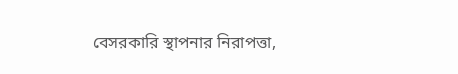বেসরকারি স্থাপনার নিরাপত্তা,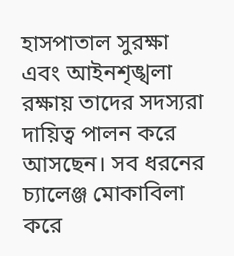হাসপাতাল সুরক্ষা এবং আইনশৃঙ্খলা রক্ষায় তাদের সদস্যরা দায়িত্ব পালন করে আসছেন। সব ধরনের চ্যালেঞ্জ মোকাবিলা করে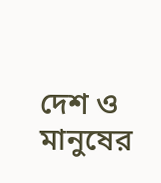দেশ ও মানুষের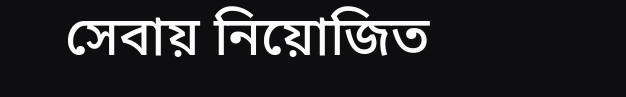সেবায় নিয়োজিত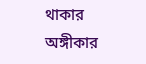থাকার অঙ্গীকার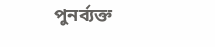পুনর্ব্যক্ত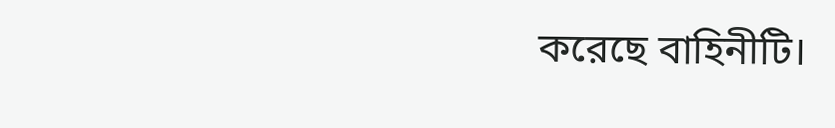করেছে বাহিনীটি।